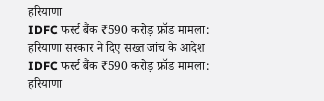हरियाणा
IDFC फर्स्ट बैंक ₹590 करोड़ फ्रॉड मामला: हरियाणा सरकार ने दिए सख्त जांच के आदेश
IDFC फर्स्ट बैंक ₹590 करोड़ फ्रॉड मामला: हरियाणा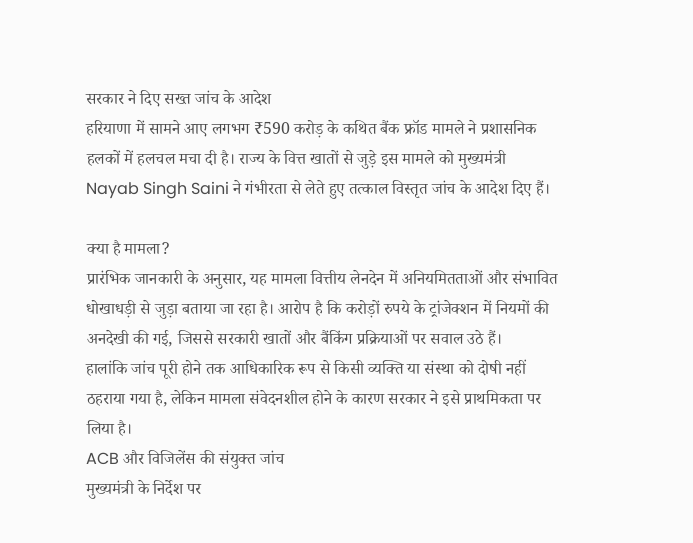सरकार ने दिए सख्त जांच के आदेश
हरियाणा में सामने आए लगभग ₹590 करोड़ के कथित बैंक फ्रॉड मामले ने प्रशासनिक हलकों में हलचल मचा दी है। राज्य के वित्त खातों से जुड़े इस मामले को मुख्यमंत्री Nayab Singh Saini ने गंभीरता से लेते हुए तत्काल विस्तृत जांच के आदेश दिए हैं।

क्या है मामला?
प्रारंभिक जानकारी के अनुसार, यह मामला वित्तीय लेनदेन में अनियमितताओं और संभावित धोखाधड़ी से जुड़ा बताया जा रहा है। आरोप है कि करोड़ों रुपये के ट्रांजेक्शन में नियमों की अनदेखी की गई, जिससे सरकारी खातों और बैंकिंग प्रक्रियाओं पर सवाल उठे हैं।
हालांकि जांच पूरी होने तक आधिकारिक रूप से किसी व्यक्ति या संस्था को दोषी नहीं ठहराया गया है, लेकिन मामला संवेदनशील होने के कारण सरकार ने इसे प्राथमिकता पर लिया है।
ACB और विजिलेंस की संयुक्त जांच
मुख्यमंत्री के निर्देश पर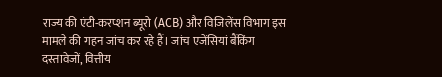राज्य की एंटी-करप्शन ब्यूरो (ACB) और विजिलेंस विभाग इस मामले की गहन जांच कर रहे हैं। जांच एजेंसियां बैंकिंग दस्तावेजों, वित्तीय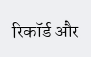रिकॉर्ड और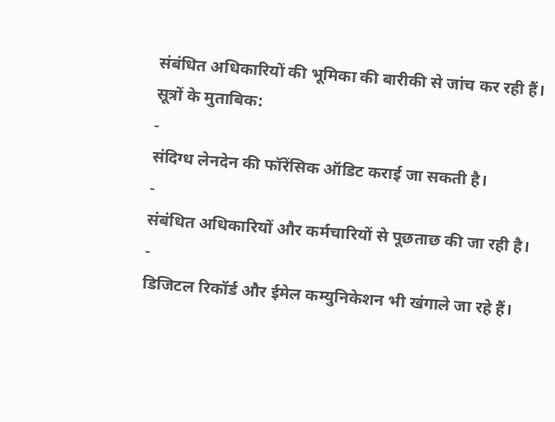संबंधित अधिकारियों की भूमिका की बारीकी से जांच कर रही हैं।
सूत्रों के मुताबिक:
-
संदिग्ध लेनदेन की फॉरेंसिक ऑडिट कराई जा सकती है।
-
संबंधित अधिकारियों और कर्मचारियों से पूछताछ की जा रही है।
-
डिजिटल रिकॉर्ड और ईमेल कम्युनिकेशन भी खंगाले जा रहे हैं।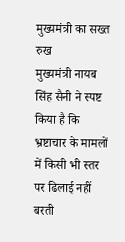मुख्यमंत्री का सख्त रुख
मुख्यमंत्री नायब सिंह सैनी ने स्पष्ट किया है कि भ्रष्टाचार के मामलों में किसी भी स्तर पर ढिलाई नहीं बरती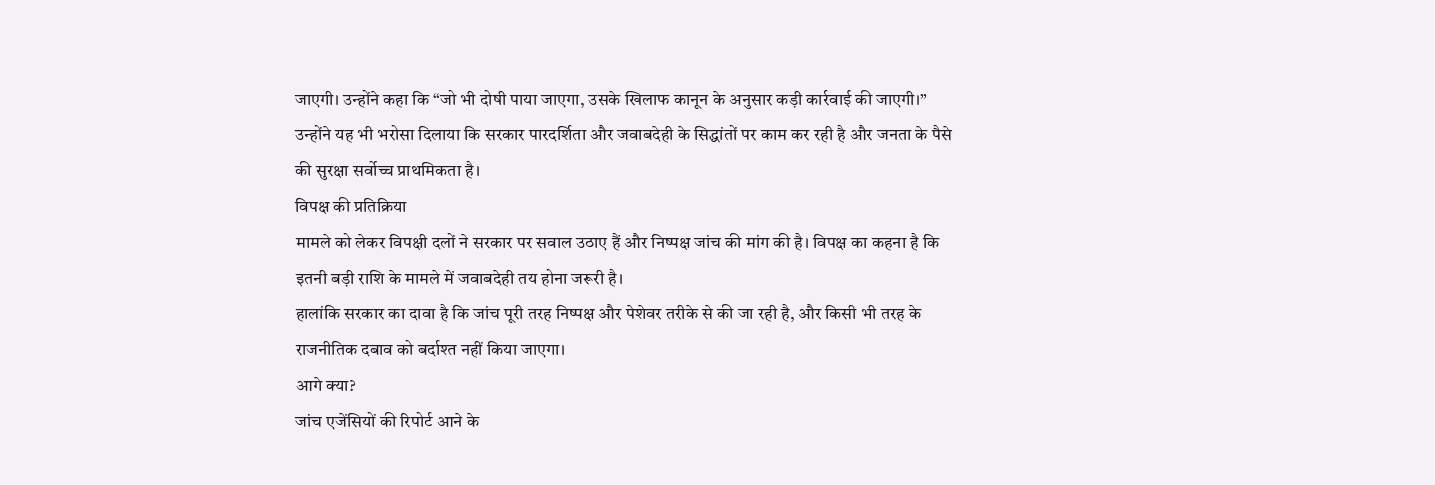जाएगी। उन्होंने कहा कि “जो भी दोषी पाया जाएगा, उसके खिलाफ कानून के अनुसार कड़ी कार्रवाई की जाएगी।”
उन्होंने यह भी भरोसा दिलाया कि सरकार पारदर्शिता और जवाबदेही के सिद्धांतों पर काम कर रही है और जनता के पैसे की सुरक्षा सर्वोच्च प्राथमिकता है।
विपक्ष की प्रतिक्रिया
मामले को लेकर विपक्षी दलों ने सरकार पर सवाल उठाए हैं और निष्पक्ष जांच की मांग की है। विपक्ष का कहना है कि इतनी बड़ी राशि के मामले में जवाबदेही तय होना जरूरी है।
हालांकि सरकार का दावा है कि जांच पूरी तरह निष्पक्ष और पेशेवर तरीके से की जा रही है, और किसी भी तरह के राजनीतिक दबाव को बर्दाश्त नहीं किया जाएगा।
आगे क्या?
जांच एजेंसियों की रिपोर्ट आने के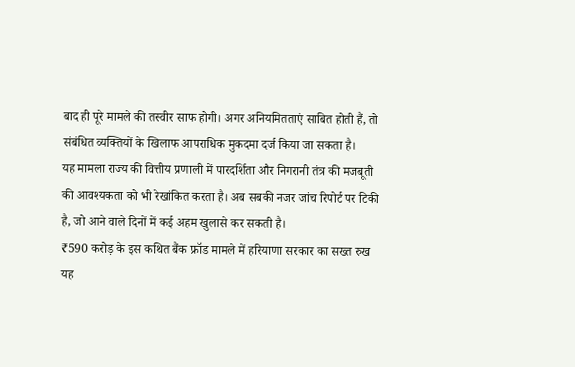बाद ही पूरे मामले की तस्वीर साफ होगी। अगर अनियमितताएं साबित होती हैं, तो संबंधित व्यक्तियों के खिलाफ आपराधिक मुकदमा दर्ज किया जा सकता है।
यह मामला राज्य की वित्तीय प्रणाली में पारदर्शिता और निगरानी तंत्र की मजबूती की आवश्यकता को भी रेखांकित करता है। अब सबकी नजर जांच रिपोर्ट पर टिकी है, जो आने वाले दिनों में कई अहम खुलासे कर सकती है।
₹590 करोड़ के इस कथित बैंक फ्रॉड मामले में हरियाणा सरकार का सख्त रुख यह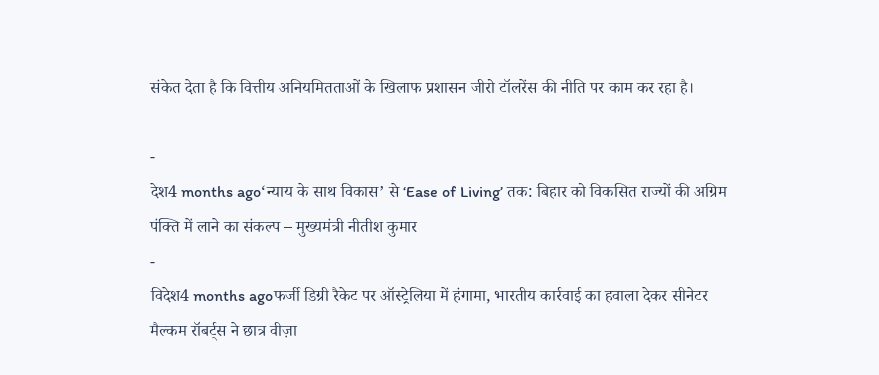संकेत देता है कि वित्तीय अनियमितताओं के खिलाफ प्रशासन जीरो टॉलरेंस की नीति पर काम कर रहा है।

-
देश4 months ago‘न्याय के साथ विकास’ से ‘Ease of Living’ तक: बिहार को विकसित राज्यों की अग्रिम पंक्ति में लाने का संकल्प – मुख्यमंत्री नीतीश कुमार
-
विदेश4 months agoफर्जी डिग्री रैकेट पर ऑस्ट्रेलिया में हंगामा, भारतीय कार्रवाई का हवाला देकर सीनेटर मैल्कम रॉबर्ट्स ने छात्र वीज़ा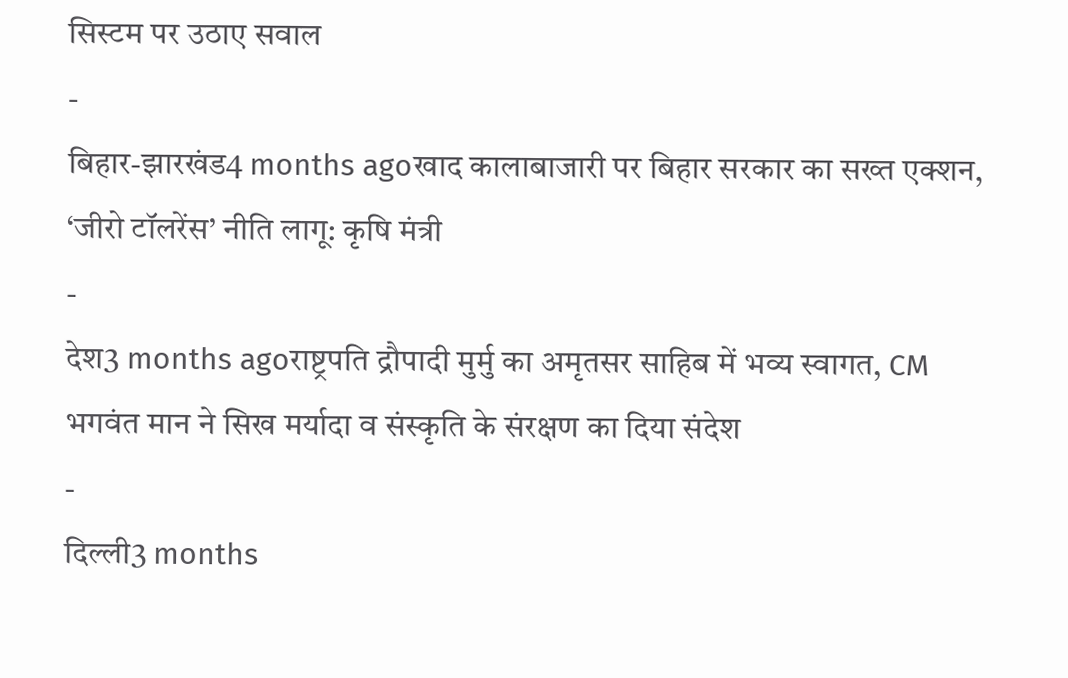सिस्टम पर उठाए सवाल
-
बिहार-झारखंड4 months agoखाद कालाबाजारी पर बिहार सरकार का सख्त एक्शन, ‘जीरो टॉलरेंस’ नीति लागू: कृषि मंत्री
-
देश3 months agoराष्ट्रपति द्रौपादी मुर्मु का अमृतसर साहिब में भव्य स्वागत, CM भगवंत मान ने सिख मर्यादा व संस्कृति के संरक्षण का दिया संदेश
-
दिल्ली3 months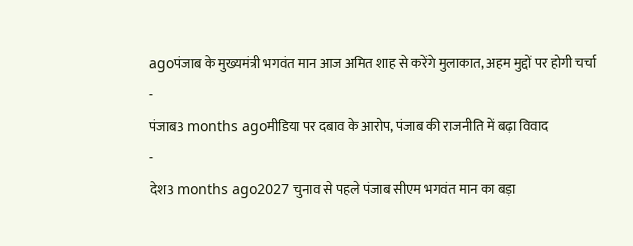agoपंजाब के मुख्यमंत्री भगवंत मान आज अमित शाह से करेंगे मुलाकात, अहम मुद्दों पर होगी चर्चा
-
पंजाब3 months agoमीडिया पर दबाव के आरोप, पंजाब की राजनीति में बढ़ा विवाद
-
देश3 months ago2027 चुनाव से पहले पंजाब सीएम भगवंत मान का बड़ा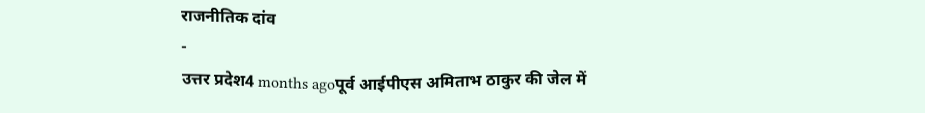राजनीतिक दांव
-
उत्तर प्रदेश4 months agoपूर्व आईपीएस अमिताभ ठाकुर की जेल में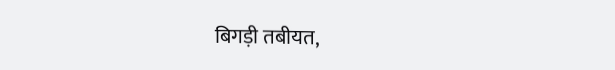बिगड़ी तबीयत,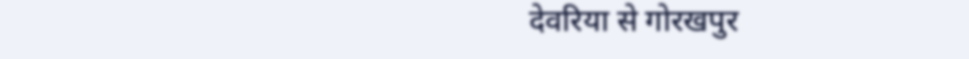देवरिया से गोरखपुर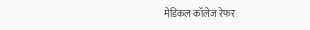मेडिकल कॉलेज रेफर